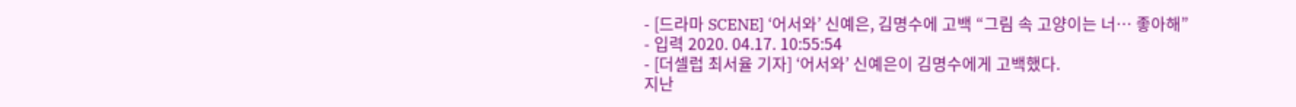- [드라마 SCENE] ‘어서와’ 신예은, 김명수에 고백 “그림 속 고양이는 너… 좋아해”
- 입력 2020. 04.17. 10:55:54
- [더셀럽 최서율 기자] ‘어서와’ 신예은이 김명수에게 고백했다.
지난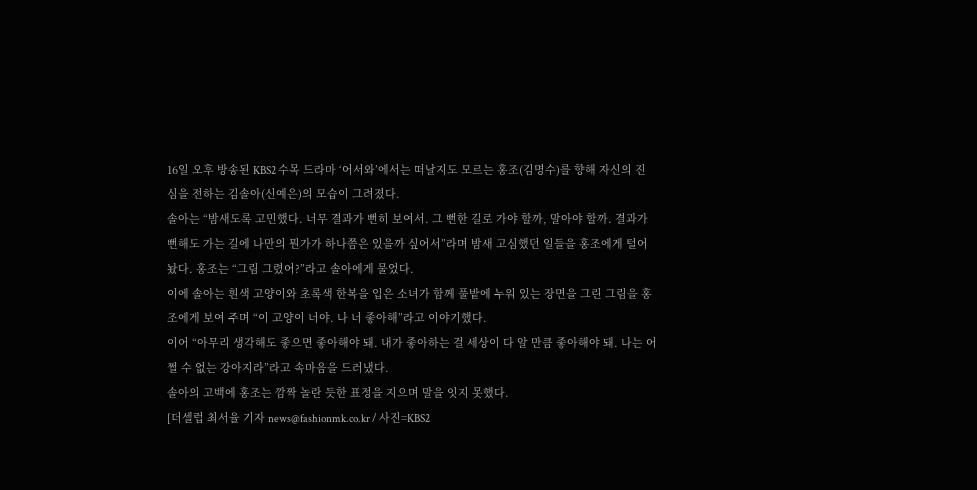16일 오후 방송된 KBS2 수목 드라마 ‘어서와’에서는 떠날지도 모르는 홍조(김명수)를 향해 자신의 진심을 전하는 김솔아(신예은)의 모습이 그려졌다.
솔아는 “밤새도록 고민했다. 너무 결과가 뻔히 보여서. 그 뻔한 길로 가야 할까, 말아야 할까. 결과가 뻔해도 가는 길에 나만의 뭔가가 하나쯤은 있을까 싶어서”라며 밤새 고심했던 일들을 홍조에게 털어놨다. 홍조는 “그림 그렸어?”라고 솔아에게 물었다.
이에 솔아는 흰색 고양이와 초록색 한복을 입은 소녀가 함께 풀밭에 누워 있는 장면을 그린 그림을 홍조에게 보여 주며 “이 고양이 너야. 나 너 좋아해”라고 이야기했다.
이어 “아무리 생각해도 좋으면 좋아해야 돼. 내가 좋아하는 걸 세상이 다 알 만큼 좋아해야 돼. 나는 어쩔 수 없는 강아지라”라고 속마음을 드러냈다.
솔아의 고백에 홍조는 깜짝 놀란 듯한 표정을 지으며 말을 잇지 못했다.
[더셀럽 최서율 기자 news@fashionmk.co.kr / 사진=KBS2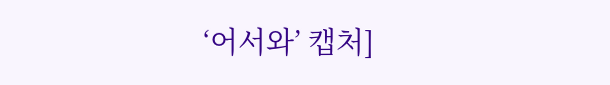‘어서와’ 캡처]